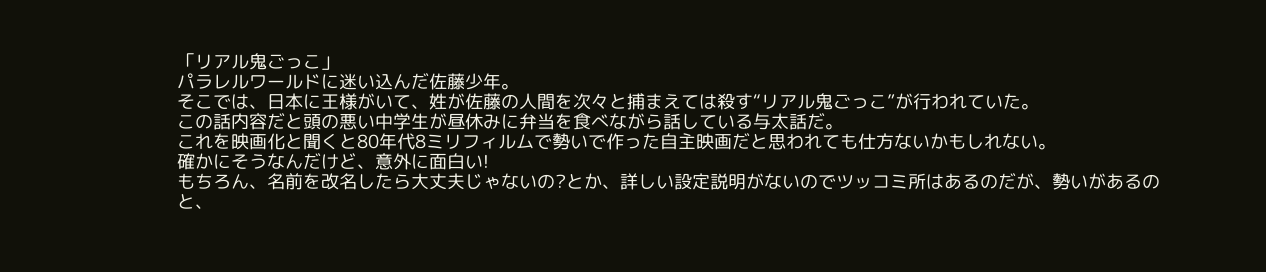「リアル鬼ごっこ」
パラレルワールドに迷い込んだ佐藤少年。
そこでは、日本に王様がいて、姓が佐藤の人間を次々と捕まえては殺す“リアル鬼ごっこ”が行われていた。
この話内容だと頭の悪い中学生が昼休みに弁当を食べながら話している与太話だ。
これを映画化と聞くと80年代8ミリフィルムで勢いで作った自主映画だと思われても仕方ないかもしれない。
確かにそうなんだけど、意外に面白い!
もちろん、名前を改名したら大丈夫じゃないの?とか、詳しい設定説明がないのでツッコミ所はあるのだが、勢いがあるのと、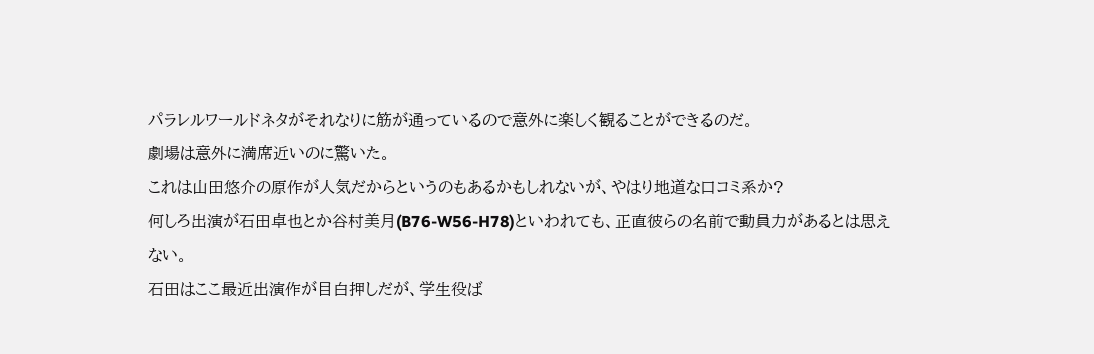パラレルワールドネタがそれなりに筋が通っているので意外に楽しく観ることができるのだ。
劇場は意外に満席近いのに驚いた。
これは山田悠介の原作が人気だからというのもあるかもしれないが、やはり地道な口コミ系か?
何しろ出演が石田卓也とか谷村美月(B76-W56-H78)といわれても、正直彼らの名前で動員力があるとは思えない。
石田はここ最近出演作が目白押しだが、学生役ば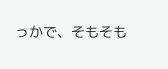っかで、そもそも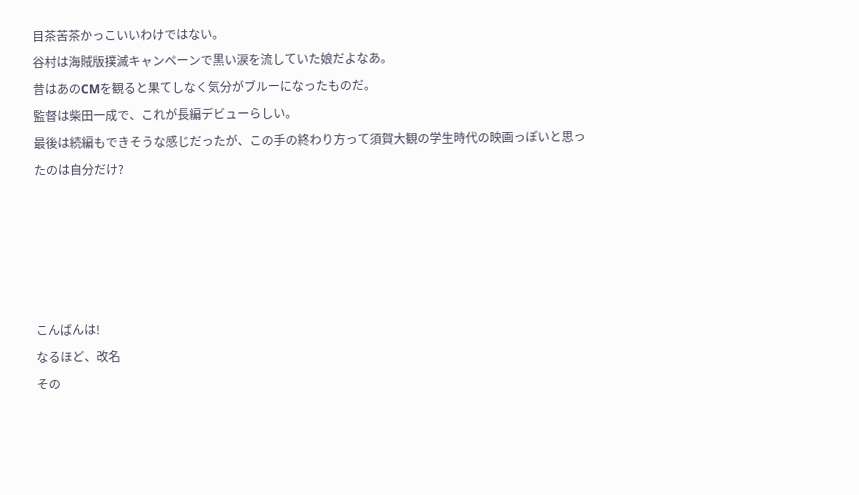目茶苦茶かっこいいわけではない。
谷村は海賊版撲滅キャンペーンで黒い涙を流していた娘だよなあ。
昔はあのCMを観ると果てしなく気分がブルーになったものだ。
監督は柴田一成で、これが長編デビューらしい。
最後は続編もできそうな感じだったが、この手の終わり方って須賀大観の学生時代の映画っぽいと思ったのは自分だけ?





こんばんは!
なるほど、改名
その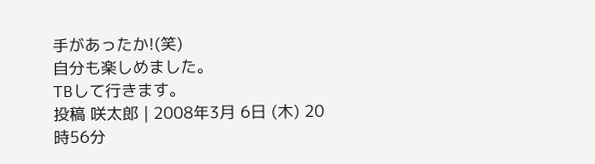手があったか!(笑)
自分も楽しめました。
TBして行きます。
投稿 咲太郎 | 2008年3月 6日 (木) 20時56分